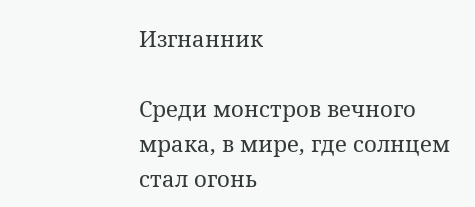Изгнанник

Среди монстров вечного мрака, в мире, где солнцем стал огонь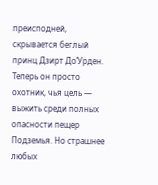преисподней, скрывается беглый принц Дзирт До’Урден. Теперь он просто охотник, чья цель — выжить среди полных опасности пещер Подземья. Но страшнее любых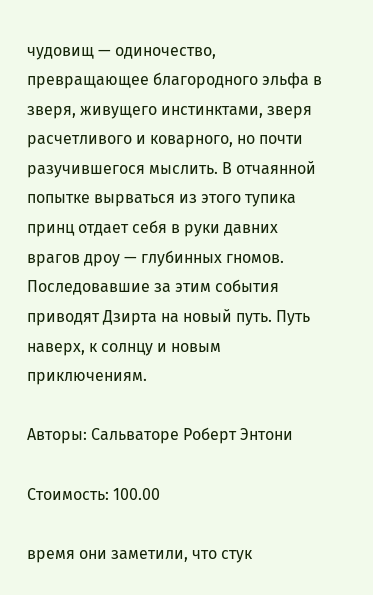чудовищ — одиночество, превращающее благородного эльфа в зверя, живущего инстинктами, зверя расчетливого и коварного, но почти разучившегося мыслить. В отчаянной попытке вырваться из этого тупика принц отдает себя в руки давних врагов дроу — глубинных гномов. Последовавшие за этим события приводят Дзирта на новый путь. Путь наверх, к солнцу и новым приключениям.

Авторы: Сальваторе Роберт Энтони

Стоимость: 100.00

время они заметили, что стук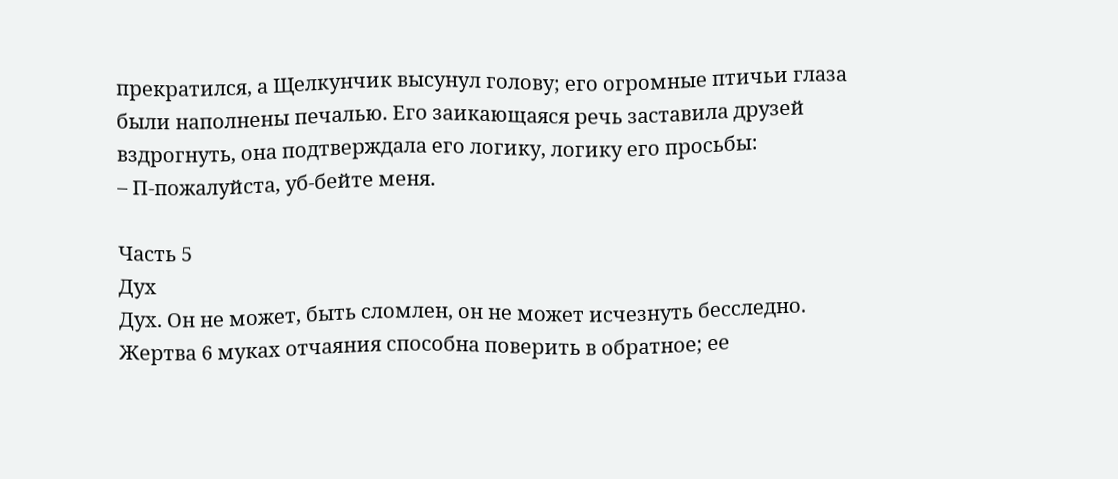прекратился, а Щелкунчик высунул голову; его огромные птичьи глаза были наполнены печалью. Его заикающаяся речь заставила друзей вздрогнуть, она подтверждала его логику, логику его просьбы:
– П-пожалуйста, уб-бейте меня.

Часть 5
Дух
Дух. Он не может, быть сломлен, он не может исчезнуть бесследно. Жертва 6 муках отчаяния способна поверить в обратное; ее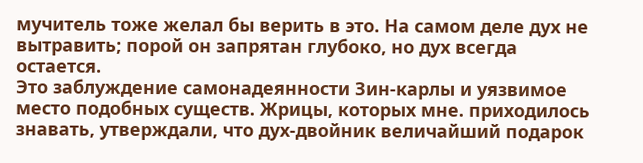мучитель тоже желал бы верить в это. На самом деле дух не вытравить; порой он запрятан глубоко, но дух всегда остается.
Это заблуждение самонадеянности Зин-карлы и уязвимое место подобных существ. Жрицы, которых мне. приходилось знавать, утверждали, что дух-двойник величайший подарок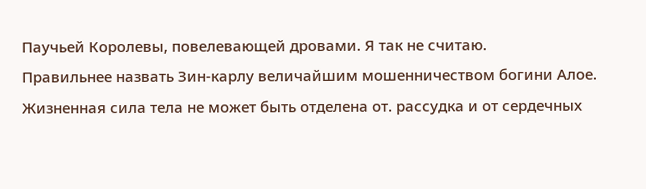Паучьей Королевы, повелевающей дровами. Я так не считаю.
Правильнее назвать Зин-карлу величайшим мошенничеством богини Алое.
Жизненная сила тела не может быть отделена от. рассудка и от сердечных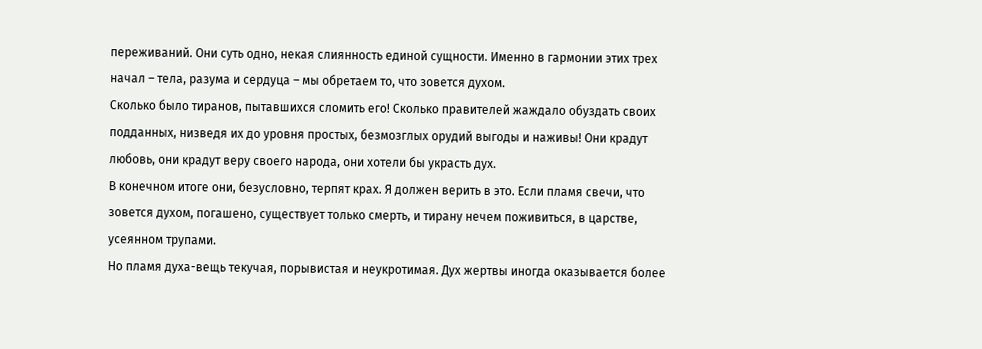переживаний. Они суть одно, некая слиянность единой сущности. Именно в гармонии этих трех начал – тела, разума и сердуца – мы обретаем то, что зовется духом.
Сколько было тиранов, пытавшихся сломить его! Сколько правителей жаждало обуздать своих подданных, низведя их до уровня простых, безмозглых орудий выгоды и наживы! Они крадут любовь, они крадут веру своего народа, они хотели бы украсть дух.
В конечном итоге они, безусловно, терпят крах. Я должен верить в это. Если пламя свечи, что зовется духом, погашено, существует только смерть, и тирану нечем поживиться, в царстве, усеянном трупами.
Но пламя духа-вещь текучая, порывистая и неукротимая. Дух жертвы иногда оказывается более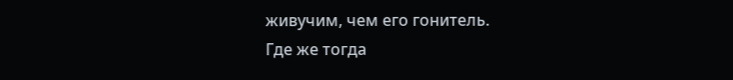живучим, чем его гонитель.
Где же тогда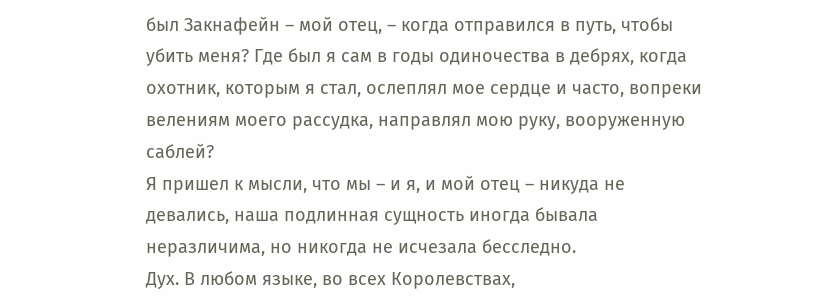был Закнафейн – мой отец, – когда отправился в путь, чтобы убить меня? Где был я сам в годы одиночества в дебрях, когда охотник, которым я стал, ослеплял мое сердце и часто, вопреки велениям моего рассудка, направлял мою руку, вооруженную саблей?
Я пришел к мысли, что мы – и я, и мой отец – никуда не девались, наша подлинная сущность иногда бывала неразличима, но никогда не исчезала бесследно.
Дух. В любом языке, во всех Королевствах,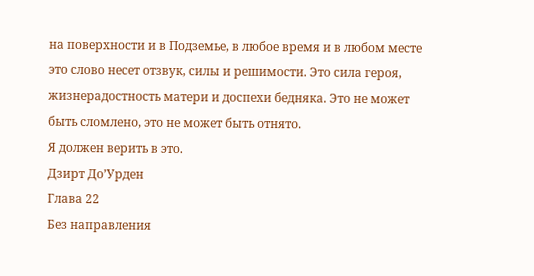на поверхности и в Подземье, в любое время и в любом месте это слово несет отзвук, силы и решимости. Это сила героя, жизнерадостность матери и доспехи бедняка. Это не может быть сломлено, это не может быть отнято.
Я должен верить в это.
Дзирт До’Урден
Глава 22
Без направления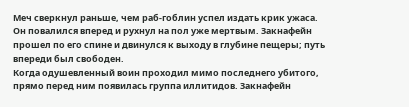Меч сверкнул раньше, чем раб-гоблин успел издать крик ужаса. Он повалился вперед и рухнул на пол уже мертвым. Закнафейн прошел по его спине и двинулся к выходу в глубине пещеры; путь впереди был свободен.
Когда одушевленный воин проходил мимо последнего убитого, прямо перед ним появилась группа иллитидов. Закнафейн